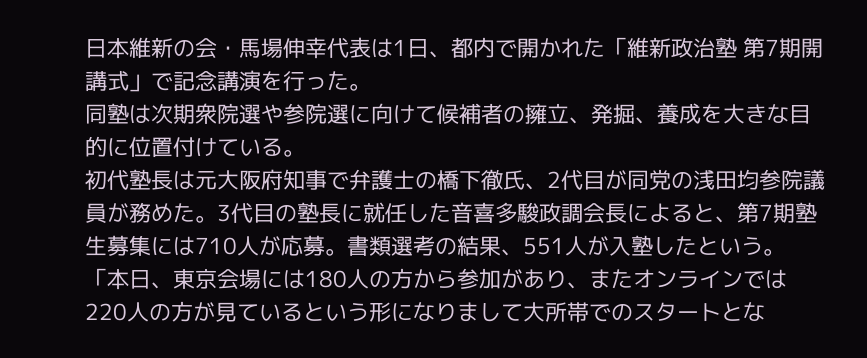日本維新の会・馬場伸幸代表は1日、都内で開かれた「維新政治塾 第7期開講式」で記念講演を行った。
同塾は次期衆院選や参院選に向けて候補者の擁立、発掘、養成を大きな目的に位置付けている。
初代塾長は元大阪府知事で弁護士の橋下徹氏、2代目が同党の浅田均参院議員が務めた。3代目の塾長に就任した音喜多駿政調会長によると、第7期塾生募集には710人が応募。書類選考の結果、551人が入塾したという。
「本日、東京会場には180人の方から参加があり、またオンラインでは220人の方が見ているという形になりまして大所帯でのスタートとな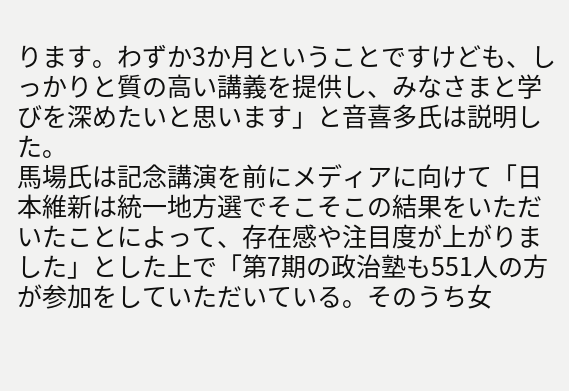ります。わずか3か月ということですけども、しっかりと質の高い講義を提供し、みなさまと学びを深めたいと思います」と音喜多氏は説明した。
馬場氏は記念講演を前にメディアに向けて「日本維新は統一地方選でそこそこの結果をいただいたことによって、存在感や注目度が上がりました」とした上で「第7期の政治塾も551人の方が参加をしていただいている。そのうち女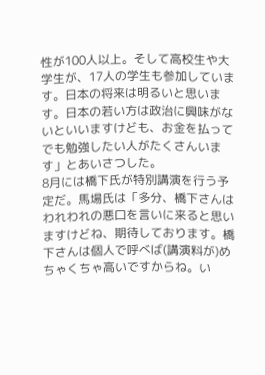性が100人以上。そして高校生や大学生が、17人の学生も参加しています。日本の将来は明るいと思います。日本の若い方は政治に興味がないといいますけども、お金を払ってでも勉強したい人がたくさんいます」とあいさつした。
8月には橋下氏が特別講演を行う予定だ。馬場氏は「多分、橋下さんはわれわれの悪口を言いに来ると思いますけどね、期待しております。橋下さんは個人で呼べば(講演料が)めちゃくちゃ高いですからね。い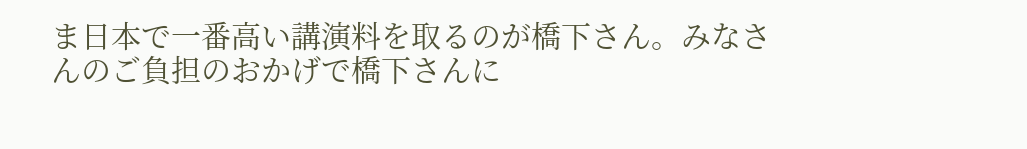ま日本で一番高い講演料を取るのが橋下さん。みなさんのご負担のおかげで橋下さんに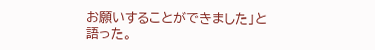お願いすることができました」と語った。